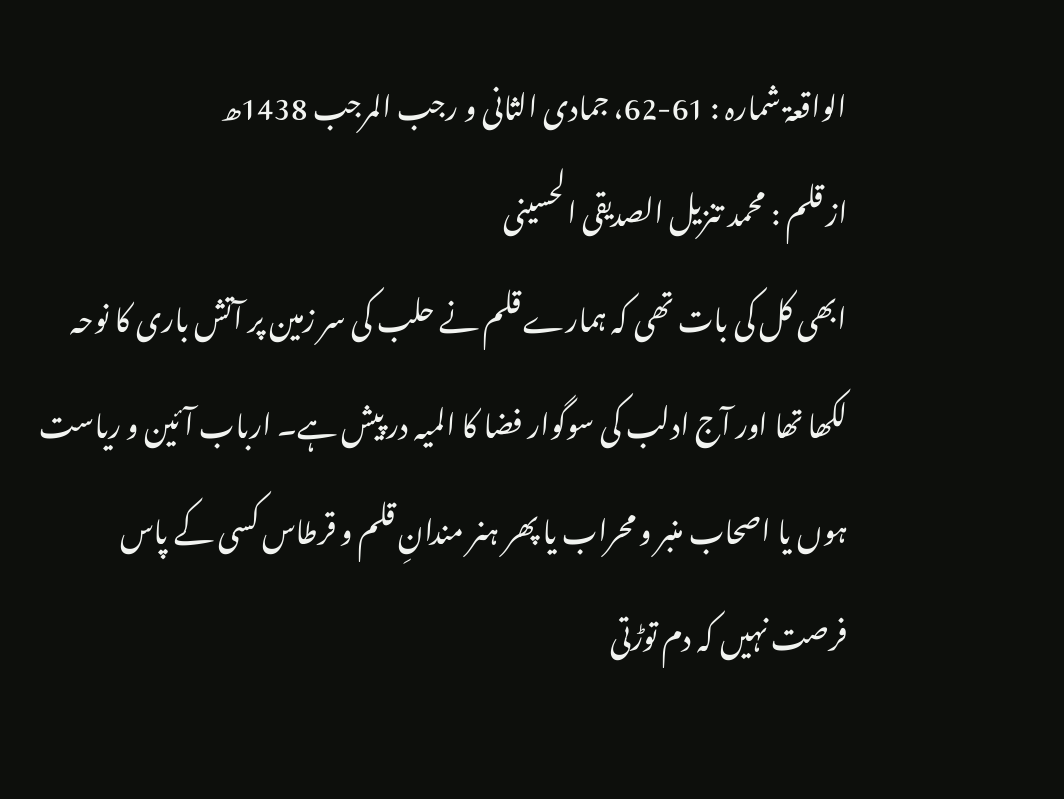الواقعۃ شمارہ : 61-62، جمادی الثانی و رجب المرجب 1438ھ
از قلم : محمد تنزیل الصدیقی الحسینی
ابھی کل کی بات تھی کہ ہمارے قلم نے حلب کی سر زمین پر آتش باری کا نوحہ لکھا تھا اور آج ادلب کی سوگوار فضا کا المیہ در پیش ہے۔ ارباب آئین و ریاست ہوں یا اصحاب منبر و محراب یا پھر ہنر مندانِ قلم و قرطاس کسی کے پاس فرصت نہیں کہ دم توڑتی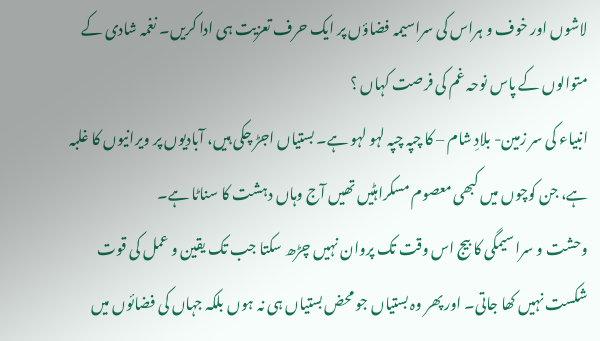لاشوں اور خوف و ہراس کی سراسیمہ فضاؤں پر ایک حرف تعزیت ہی ادا کریں۔ نغمہ شادی کے متوالوں کے پاس نوحہ غم کی فرصت کہاں ؟
انبیاء کی سر زمین- بلادِ شام – کا چپہ چپہ لہو لہو ہے۔ بستیاں اجڑ چکی ہیں، آبادیوں پر ویرانیوں کا غلبہ ہے، جن کوچوں میں کبھی معصوم مسکراہٹیں تھیں آج وہاں دہشت کا سناٹا ہے۔
وحشت و سراسیمگی کا بیج اس وقت تک پروان نہیں چڑھ سکتا جب تک یقین و عمل کی قوت شکست نہیں کھا جاتی۔ اور پھر وہ بستیاں جو محض بستیاں ہی نہ ہوں بلکہ جہاں کی فضائوں میں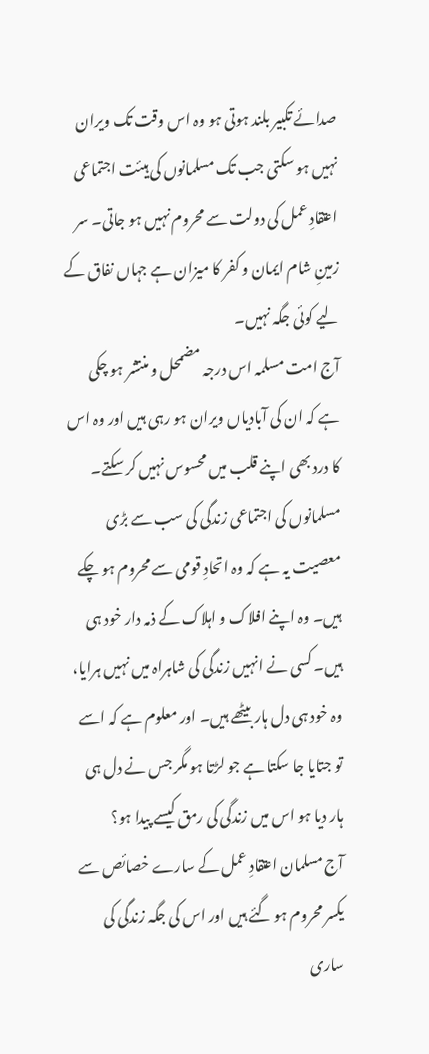صدائے تکبیر بلند ہوتی ہو وہ اس وقت تک ویران نہیں ہو سکتی جب تک مسلمانوں کی ہیئت اجتماعی اعتقادِ عمل کی دولت سے محروم نہیں ہو جاتی۔ سر زمینِ شام ایمان و کفر کا میزان ہے جہاں نفاق کے لیے کوئی جگہ نہیں۔
آج امت مسلمہ اس درجہ مضمحل و منتشر ہو چکی ہے کہ ان کی آبادیاں ویران ہو رہی ہیں اور وہ اس کا درد بھی اپنے قلب میں محسوس نہیں کر سکتے۔
مسلمانوں کی اجتماعی زندگی کی سب سے بڑی معصیت یہ ہے کہ وہ اتحادِ قومی سے محروم ہو چکے ہیں۔ وہ اپنے افلاک و اہلاک کے ذمہ دار خود ہی ہیں۔ کسی نے انہیں زندگی کی شاہراہ میں نہیں ہرایا، وہ خود ہی دل ہار بیٹھے ہیں۔ اور معلوم ہے کہ اسے تو جتایا جا سکتا ہے جو لڑتا ہو مگر جس نے دل ہی ہار دیا ہو اس میں زندگی کی رمق کیسے پیدا ہو؟
آج مسلمان اعتقادِ عمل کے سارے خصائص سے یکسر محروم ہو گئے ہیں اور اس کی جگہ زندگی کی ساری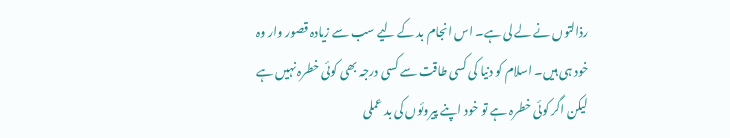رذالتوں نے لے لی ہے۔ اس انجام بد کے لیے سب سے زیادہ قصور وار وہ خود ہی ہیں۔ اسلام کو دنیا کی کسی طاقت سے کسی درجہ بھی کوئی خطرہ نہیں ہے لیکن اگر کوئی خطرہ ہے تو خود اپنے پیروئوں کی بد عملی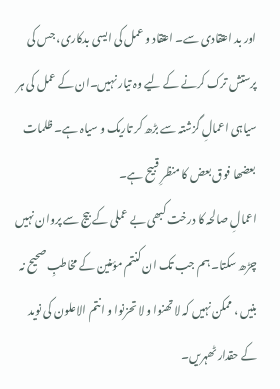اور بد اعتقادی سے۔ اعتقاد و عمل کی ایسی بدکاری، جس کی پرستش ترک کرنے کے لیے وہ تیار نہیں۔ان کے عمل کی ہر سیاہی اعمالِ گزشتہ سے بڑھ کر تاریک و سیاہ ہے۔ ظلمات بعضھا فوق بعض کا منظرِ قبیح ہے۔
اعمالِ صالحہ کا درخت کبھی بے عملی کے بیج سے پروان نہیں چڑھ سکتا۔ ہم جب تک ان کنتم مؤمنین کے مخاطبِ صحیح نہ بنیں ، ممکن نہیں کہ لا تھنوا و لا تحزنوا و انتم الاعلون کی نوید کے حقدار ٹھہریں۔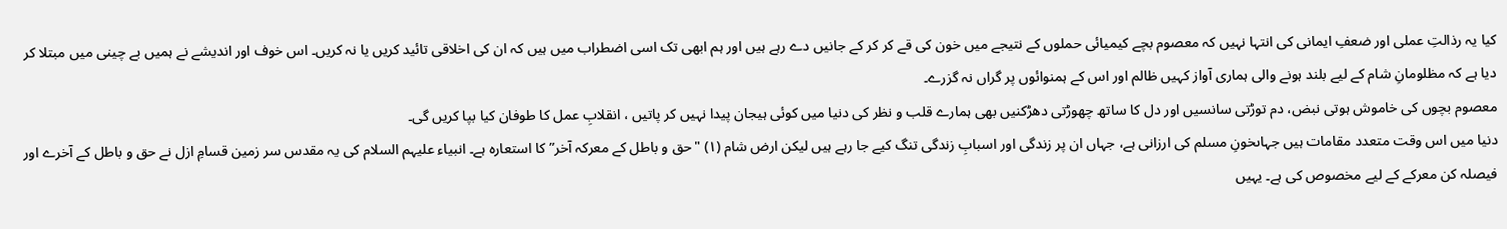کیا یہ رذالتِ عملی اور ضعفِ ایمانی کی انتہا نہیں کہ معصوم بچے کیمیائی حملوں کے نتیجے میں خون کی قے کر کر کے جانیں دے رہے ہیں اور ہم ابھی تک اسی اضطراب میں ہیں کہ ان کی اخلاقی تائید کریں یا نہ کریں۔ اس خوف اور اندیشے نے ہمیں بے چینی میں مبتلا کر دیا ہے کہ مظلومانِ شام کے لیے بلند ہونے والی ہماری آواز کہیں ظالم اور اس کے ہمنوائوں پر گراں نہ گزرے۔
معصوم بچوں کی خاموش ہوتی نبض، دم توڑتی سانسیں اور دل کا ساتھ چھوڑتی دھڑکنیں بھی ہمارے قلب و نظر کی دنیا میں کوئی ہیجان پیدا نہیں کر پاتیں ، انقلابِ عمل کا طوفان کیا بپا کریں گی۔
دنیا میں اس وقت متعدد مقامات ہیں جہاںخونِ مسلم کی ارزانی ہے، جہاں ان پر زندگی اور اسبابِ زندگی تنگ کیے جا رہے ہیں لیکن ارض شام (۱) "حق و باطل کے معرکہ آخر” کا استعارہ ہے۔ انبیاء علیہم السلام کی یہ مقدس سر زمین قسامِ ازل نے حق و باطل کے آخرے اور فیصلہ کن معرکے کے لیے مخصوص کی ہے۔ یہیں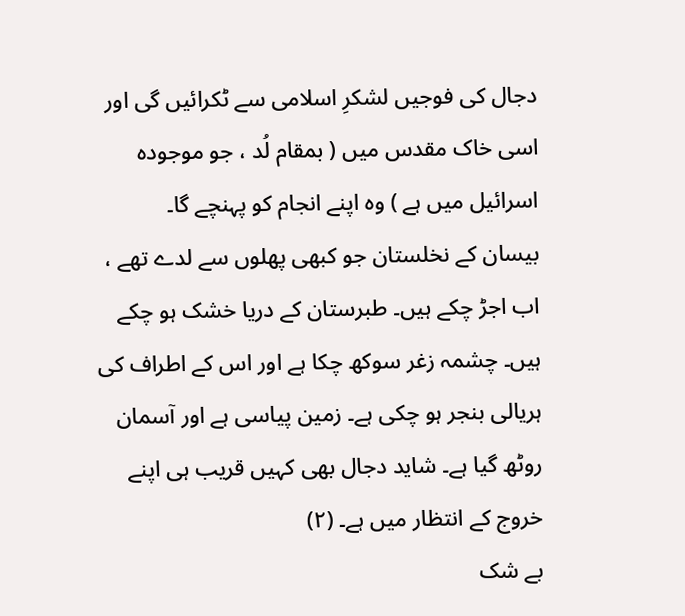دجال کی فوجیں لشکرِ اسلامی سے ٹکرائیں گی اور اسی خاک مقدس میں ( بمقام لُد ، جو موجودہ اسرائیل میں ہے ) وہ اپنے انجام کو پہنچے گا۔
بیسان کے نخلستان جو کبھی پھلوں سے لدے تھے ، اب اجڑ چکے ہیں۔ طبرستان کے دریا خشک ہو چکے ہیں۔ چشمہ زغر سوکھ چکا ہے اور اس کے اطراف کی ہریالی بنجر ہو چکی ہے۔ زمین پیاسی ہے اور آسمان روٹھ گیا ہے۔ شاید دجال بھی کہیں قریب ہی اپنے خروج کے انتظار میں ہے۔ (۲)
بے شک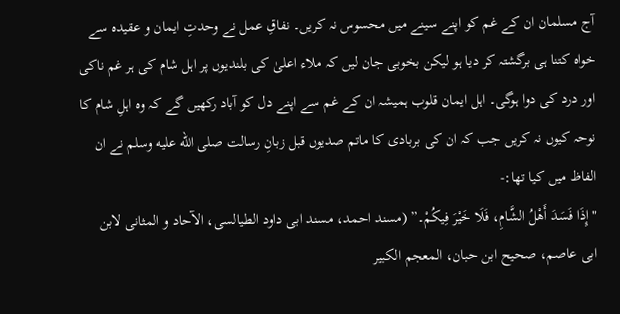آج مسلمان ان کے غم کو اپنے سینے میں محسوس نہ کریں۔ نفاقِ عمل نے وحدتِ ایمان و عقیدہ سے خواہ کتنا ہی برگشتہ کر دیا ہو لیکن بخوبی جان لیں کہ ملاء اعلیٰ کی بلندیوں پر اہل شام کی ہر غم ناکی اور درد کی دوا ہوگی۔ اہل ایمان قلوب ہمیشہ ان کے غم سے اپنے دل کو آباد رکھیں گے کہ وہ اہلِ شام کا نوحہ کیوں نہ کریں جب کہ ان کی بربادی کا ماتم صدیوں قبل زبانِ رسالت صلى الله عليه وسلم نے ان الفاظ میں کیا تھا:-
"إِذَا فَسَدَ أَهْلُ الشَّامِ، فَلَا خَيْرَ فِيكُمْ۔” (مسند احمد، مسند ابی داود الطیالسی، الآحاد و المثانی لابن ابی عاصم، صحیح ابن حبان، المعجم الکبیر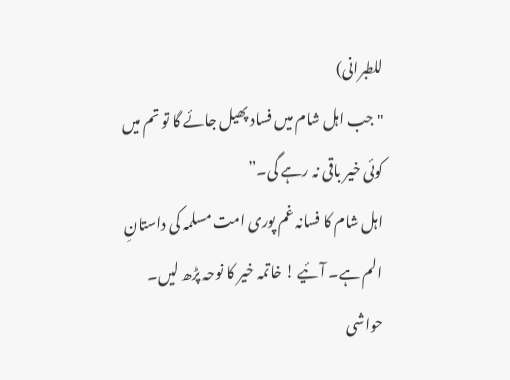للطبرانی)
"جب اہل شام میں فساد پھیل جائے گا تو تم میں کوئی خیر باقی نہ رہے گی۔”
اہل شام کا فسانہ غم پوری امت مسلمہ کی داستانِ الم ہے۔ آئیے ! خاتمہ خیر کا نوحہ پڑھ لیں۔
حواشی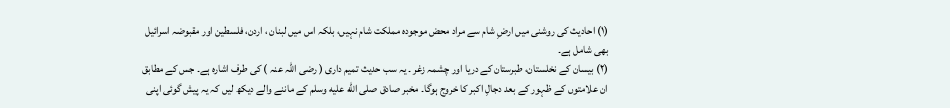(۱) احادیث کی روشنی میں ارضِ شام سے مراد محض موجودہ مملکت شام نہیں، بلکہ اس میں لبنان ، اردن، فلسطین اور مقبوضہ اسرائیل بھی شامل ہے۔
(۲) بیسان کے نخلستان، طبرستان کے دریا اور چشمہ زغر ۔ یہ سب حدیث تمیم داری ( رضی اللہ عنہ ) کی طرف اشارہ ہے۔ جس کے مطابق ان علامتوں کے ظہور کے بعد دجالِ اکبر کا خروج ہوگا۔ مخبر صادق صلى الله عليه وسلم کے ماننے والے دیکھ لیں کہ یہ پیش گوئی اپنی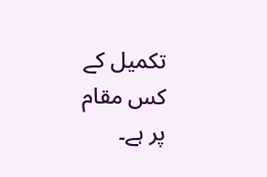تکمیل کے کس مقام پر ہے۔